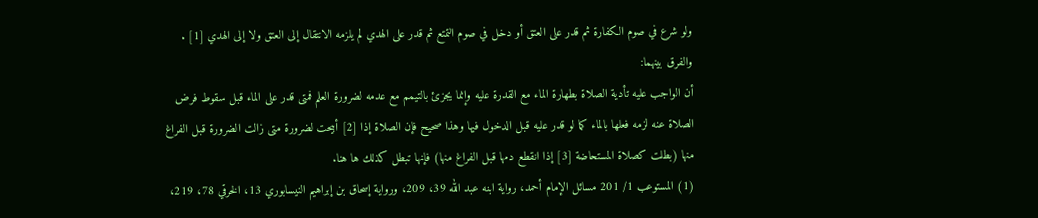ولو شرع في صوم الكفارة ثم قدر على العتق أو دخل في صوم التمتع ثم قدر على الهدي لم يلزمه الانتقال إلى العتق ولا إلى الهدي [1] .
والفرق بينهما:
أن الواجب عليه تأدية الصلاة بطهارة الماء مع القدرة عليه وإنما يجزئ بالتيمم مع عدمه لضرورة العلم فمتى قدر على الماء قبل سقوط فرض الصلاة عنه لزمه فعلها بالماء كما لو قدر عليه قبل الدخول فيها وهذا صحيح فإن الصلاة إذا [2] أبيحت لضرورة متى زالت الضرورة قبل الفراغ منها (بطلت كصلاة المستحاضة [3] إذا انقطع دمها قبل الفراغ منها) فإنها تبطل كذلك ها هنا.
(1) المستوعب 1/ 201 مسائل الإمام أحمد، رواية ابنه عبد الله 39، 209، ورواية إسحاق بن إبراهيم النيسابوري 13، الخرقي 78، 219،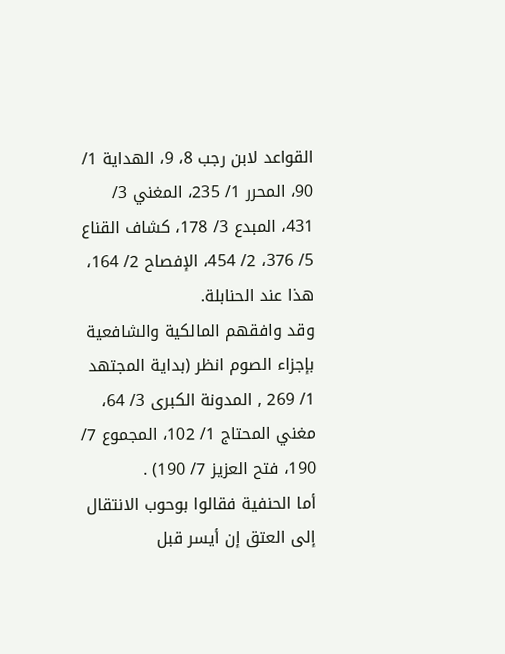القواعد لابن رجب 8، 9، الهداية 1/ 90، المحرر 1/ 235، المغني 3/ 431، المبدع 3/ 178، كشاف القناع 5/ 376، 2/ 454، الإفصاح 2/ 164، هذا عند الحنابلة.
وقد وافقهم المالكية والشافعية بإجزاء الصوم انظر (بداية المجتهد 1/ 269 , المدونة الكبرى 3/ 64، مغني المحتاج 1/ 102، المجموع 7/ 190، فتح العزيز 7/ 190) .
أما الحنفية فقالوا بوحوب الانتقال إلى العتق إن أيسر قبل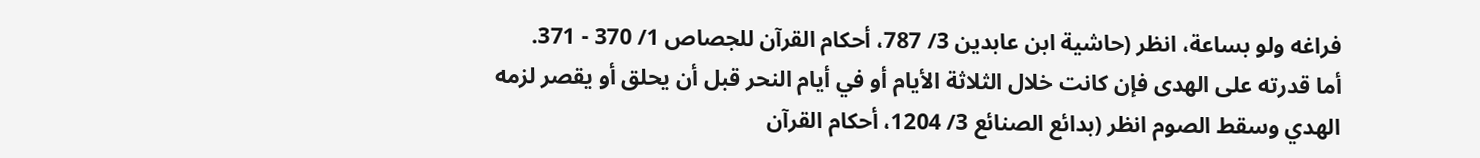فراغه ولو بساعة، انظر (حاشية ابن عابدين 3/ 787، أحكام القرآن للجصاص 1/ 370 - 371.
أما قدرته على الهدى فإن كانت خلال الثلاثة الأيام أو في أيام النحر قبل أن يحلق أو يقصر لزمه الهدي وسقط الصوم انظر (بدائع الصنائع 3/ 1204، أحكام القرآن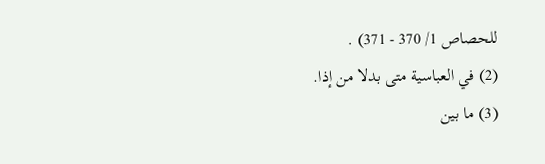للحصاص 1/ 370 - 371) .
(2) في العباسية متى بدلا من إذا.
(3) ما بين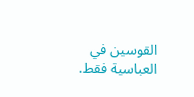القوسين في العباسية فقط.